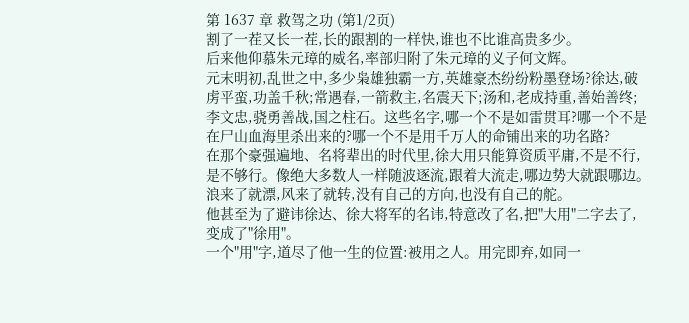第 1637 章 救驾之功 (第1/2页)
割了一茬又长一茬,长的跟割的一样快,谁也不比谁高贵多少。
后来他仰慕朱元璋的威名,率部归附了朱元璋的义子何文辉。
元末明初,乱世之中,多少枭雄独霸一方,英雄豪杰纷纷粉墨登场?徐达,破虏平蛮,功盖千秋;常遇春,一箭救主,名震天下;汤和,老成持重,善始善终;李文忠,骁勇善战,国之柱石。这些名字,哪一个不是如雷贯耳?哪一个不是在尸山血海里杀出来的?哪一个不是用千万人的命铺出来的功名路?
在那个豪强遍地、名将辈出的时代里,徐大用只能算资质平庸,不是不行,是不够行。像绝大多数人一样随波逐流,跟着大流走,哪边势大就跟哪边。浪来了就漂,风来了就转,没有自己的方向,也没有自己的舵。
他甚至为了避讳徐达、徐大将军的名讳,特意改了名,把"大用"二字去了,变成了"徐用"。
一个"用"字,道尽了他一生的位置:被用之人。用完即弃,如同一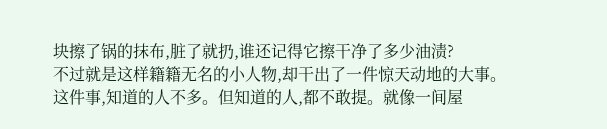块擦了锅的抹布,脏了就扔,谁还记得它擦干净了多少油渍?
不过就是这样籍籍无名的小人物,却干出了一件惊天动地的大事。
这件事,知道的人不多。但知道的人,都不敢提。就像一间屋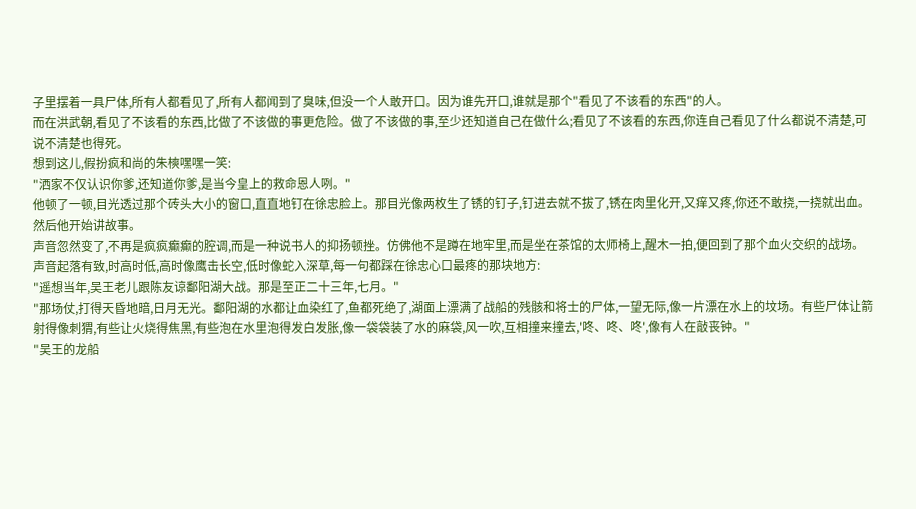子里摆着一具尸体,所有人都看见了,所有人都闻到了臭味,但没一个人敢开口。因为谁先开口,谁就是那个"看见了不该看的东西"的人。
而在洪武朝,看见了不该看的东西,比做了不该做的事更危险。做了不该做的事,至少还知道自己在做什么;看见了不该看的东西,你连自己看见了什么都说不清楚,可说不清楚也得死。
想到这儿,假扮疯和尚的朱樉嘿嘿一笑:
"洒家不仅认识你爹,还知道你爹,是当今皇上的救命恩人咧。"
他顿了一顿,目光透过那个砖头大小的窗口,直直地钉在徐忠脸上。那目光像两枚生了锈的钉子,钉进去就不拔了,锈在肉里化开,又痒又疼,你还不敢挠,一挠就出血。
然后他开始讲故事。
声音忽然变了,不再是疯疯癫癫的腔调,而是一种说书人的抑扬顿挫。仿佛他不是蹲在地牢里,而是坐在茶馆的太师椅上,醒木一拍,便回到了那个血火交织的战场。声音起落有致,时高时低,高时像鹰击长空,低时像蛇入深草,每一句都踩在徐忠心口最疼的那块地方:
"遥想当年,吴王老儿跟陈友谅鄱阳湖大战。那是至正二十三年,七月。"
"那场仗,打得天昏地暗,日月无光。鄱阳湖的水都让血染红了,鱼都死绝了,湖面上漂满了战船的残骸和将士的尸体,一望无际,像一片漂在水上的坟场。有些尸体让箭射得像刺猬,有些让火烧得焦黑,有些泡在水里泡得发白发胀,像一袋袋装了水的麻袋,风一吹,互相撞来撞去,'咚、咚、咚',像有人在敲丧钟。"
"吴王的龙船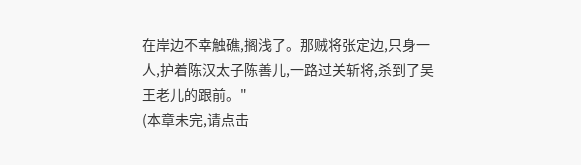在岸边不幸触礁,搁浅了。那贼将张定边,只身一人,护着陈汉太子陈善儿,一路过关斩将,杀到了吴王老儿的跟前。"
(本章未完,请点击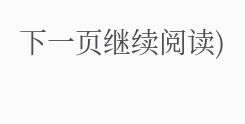下一页继续阅读)